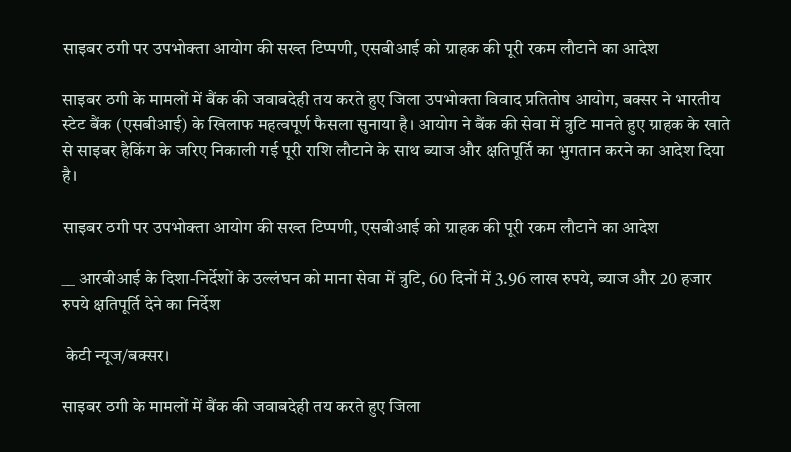साइबर ठगी पर उपभोक्ता आयोग की सख्त टिप्पणी, एसबीआई को ग्राहक की पूरी रकम लौटाने का आदेश

साइबर ठगी के मामलों में बैंक की जवाबदेही तय करते हुए जिला उपभोक्ता विवाद प्रतितोष आयोग, बक्सर ने भारतीय स्टेट बैंक (एसबीआई) के खिलाफ महत्वपूर्ण फैसला सुनाया है। आयोग ने बैंक की सेवा में त्रुटि मानते हुए ग्राहक के खाते से साइबर हैकिंग के जरिए निकाली गई पूरी राशि लौटाने के साथ ब्याज और क्षतिपूर्ति का भुगतान करने का आदेश दिया है।

साइबर ठगी पर उपभोक्ता आयोग की सख्त टिप्पणी, एसबीआई को ग्राहक की पूरी रकम लौटाने का आदेश

__ आरबीआई के दिशा-निर्देशों के उल्लंघन को माना सेवा में त्रुटि, 60 दिनों में 3.96 लाख रुपये, ब्याज और 20 हजार रुपये क्षतिपूर्ति देने का निर्देश

 केटी न्यूज/बक्सर।

साइबर ठगी के मामलों में बैंक की जवाबदेही तय करते हुए जिला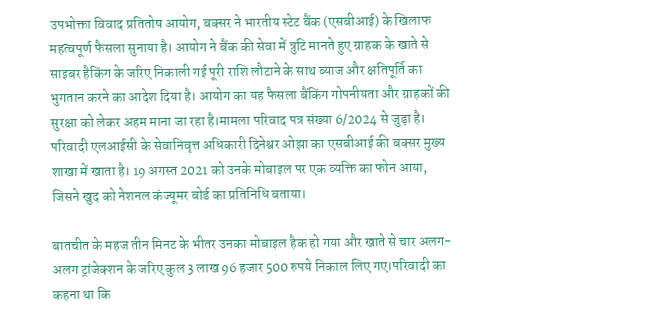उपभोक्ता विवाद प्रतितोष आयोग, बक्सर ने भारतीय स्टेट बैंक (एसबीआई) के खिलाफ महत्वपूर्ण फैसला सुनाया है। आयोग ने बैंक की सेवा में त्रुटि मानते हुए ग्राहक के खाते से साइबर हैकिंग के जरिए निकाली गई पूरी राशि लौटाने के साथ ब्याज और क्षतिपूर्ति का भुगतान करने का आदेश दिया है। आयोग का यह फैसला बैंकिंग गोपनीयता और ग्राहकों की सुरक्षा को लेकर अहम माना जा रहा है।मामला परिवाद पत्र संख्या 6/2024 से जुड़ा है। परिवादी एलआईसी के सेवानिवृत्त अधिकारी दिनेश्वर ओझा का एसबीआई की बक्सर मुख्य शाखा में खाता है। 19 अगस्त 2021 को उनके मोबाइल पर एक व्यक्ति का फोन आया, जिसने खुद को नेशनल कंज्यूमर बोर्ड का प्रतिनिधि बताया।

बातचीत के महज तीन मिनट के भीतर उनका मोबाइल हैक हो गया और खाते से चार अलग-अलग ट्रांजेक्शन के जरिए कुल 3 लाख 96 हजार 500 रुपये निकाल लिए गए।परिवादी का कहना था कि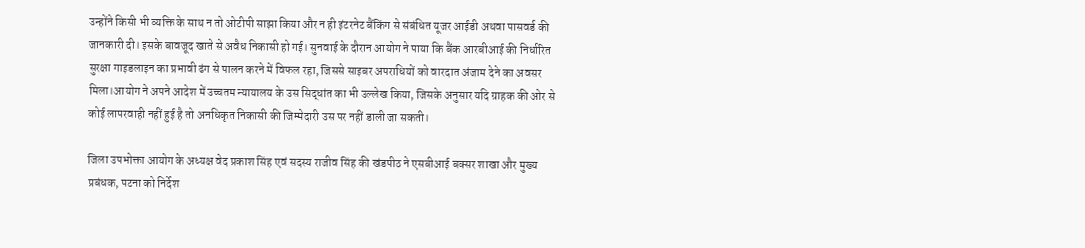उन्होंने किसी भी व्यक्ति के साथ न तो ओटीपी साझा किया और न ही इंटरनेट बैंकिंग से संबंधित यूजर आईडी अथवा पासवर्ड की जानकारी दी। इसके बावजूद खाते से अवैध निकासी हो गई। सुनवाई के दौरान आयोग ने पाया कि बैंक आरबीआई की निर्धारित सुरक्षा गाइडलाइन का प्रभावी ढंग से पालन करने में विफल रहा, जिससे साइबर अपराधियों को वारदात अंजाम देने का अवसर मिला।आयोग ने अपने आदेश में उच्चतम न्यायालय के उस सिद्धांत का भी उल्लेख किया, जिसके अनुसार यदि ग्राहक की ओर से कोई लापरवाही नहीं हुई है तो अनधिकृत निकासी की जिम्मेदारी उस पर नहीं डाली जा सकती।

जिला उपभोक्ता आयोग के अध्यक्ष वेद प्रकाश सिंह एवं सदस्य राजीव सिंह की खंडपीठ ने एसबीआई बक्सर शाखा और मुख्य प्रबंधक, पटना को निर्देश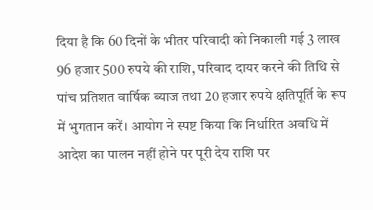दिया है कि 60 दिनों के भीतर परिवादी को निकाली गई 3 लाख 96 हजार 500 रुपये की राशि, परिवाद दायर करने की तिथि से पांच प्रतिशत वार्षिक ब्याज तथा 20 हजार रुपये क्षतिपूर्ति के रूप में भुगतान करें। आयोग ने स्पष्ट किया कि निर्धारित अवधि में आदेश का पालन नहीं होने पर पूरी देय राशि पर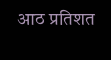आठ प्रतिशत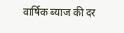वार्षिक ब्याज की दर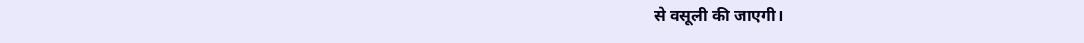से वसूली की जाएगी।